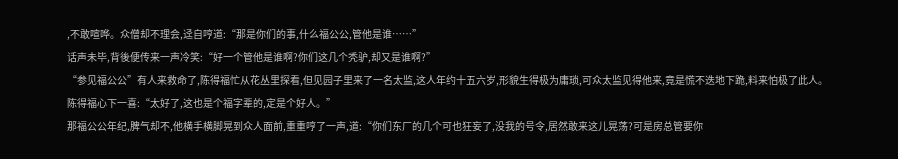,不敢喧哗。众僧却不理会,迳自哼道:“那是你们的事,什么福公公,管他是谁……”
话声未毕,背後便传来一声冷笑:“好一个管他是谁啊?你们这几个秃驴,却又是谁啊?”
“参见福公公”有人来救命了,陈得福忙从花丛里探看,但见园子里来了一名太监,这人年约十五六岁,形貌生得极为庸琐,可众太监见得他来,竟是慌不迭地下跪,料来怕极了此人。
陈得福心下一喜:“太好了,这也是个福字辈的,定是个好人。”
那福公公年纪,脾气却不,他横手横脚晃到众人面前,重重哼了一声,道:“你们东厂的几个可也狂妄了,没我的号令,居然敢来这儿晃荡?可是房总管要你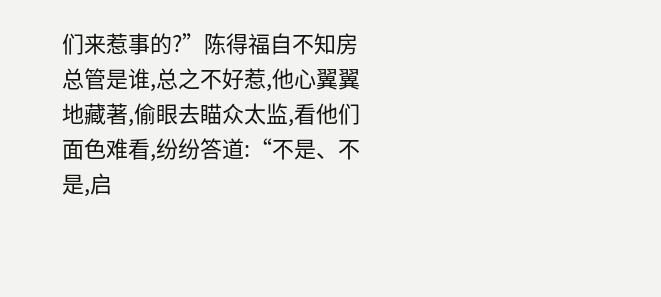们来惹事的?”陈得福自不知房总管是谁,总之不好惹,他心翼翼地藏著,偷眼去瞄众太监,看他们面色难看,纷纷答道:“不是、不是,启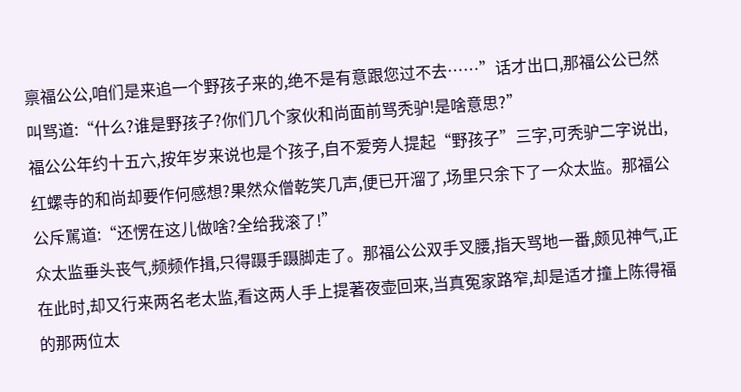禀福公公,咱们是来追一个野孩子来的,绝不是有意跟您过不去……”话才出口,那福公公已然叫骂道:“什么?谁是野孩子?你们几个家伙和尚面前骂秃驴!是啥意思?”
福公公年约十五六,按年岁来说也是个孩子,自不爱旁人提起“野孩子”三字,可秃驴二字说出,红螺寺的和尚却要作何感想?果然众僧乾笑几声,便已开溜了,场里只余下了一众太监。那福公公斥駡道:“还愣在这儿做啥?全给我滚了!”
众太监垂头丧气,频频作揖,只得蹑手蹑脚走了。那福公公双手叉腰,指天骂地一番,颇见神气,正在此时,却又行来两名老太监,看这两人手上提著夜壶回来,当真冤家路窄,却是适才撞上陈得福的那两位太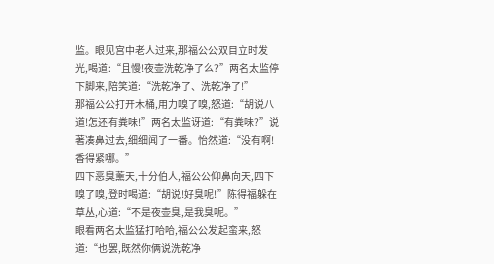监。眼见宫中老人过来,那福公公双目立时发光,喝道:“且慢!夜壶洗乾净了么?”两名太监停下脚来,陪笑道:“洗乾净了、洗乾净了!”
那福公公打开木桶,用力嗅了嗅,怒道:“胡说八道!怎还有粪味!”两名太监讶道:“有粪味?”说著凑鼻过去,细细闻了一番。怡然道:“没有啊!香得紧哪。”
四下恶臭薰天,十分伯人,福公公仰鼻向天,四下嗅了嗅,登时喝道:“胡说!好臭呢!”陈得福躲在草丛,心道:“不是夜壶臭,是我臭呢。”
眼看两名太监猛打哈哈,福公公发起蛮来,怒道:“也罢,既然你俩说洗乾净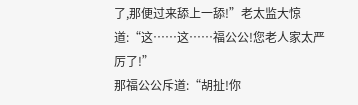了,那便过来舔上一舔!”老太监大惊道:“这……这……福公公!您老人家太严厉了!”
那福公公斥道:“胡扯!你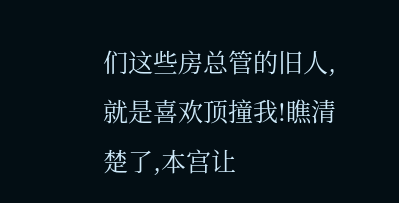们这些房总管的旧人,就是喜欢顶撞我!瞧清楚了,本宫让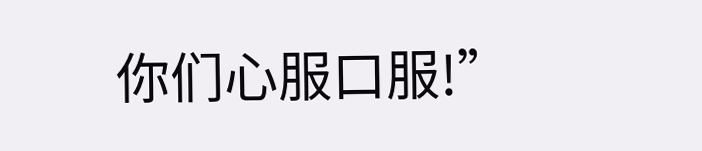你们心服口服!”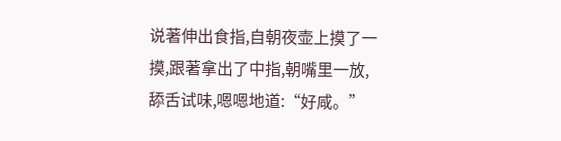说著伸出食指,自朝夜壶上摸了一摸,跟著拿出了中指,朝嘴里一放,舔舌试味,嗯嗯地道:“好咸。”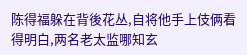陈得福躲在背後花丛,自将他手上伎俩看得明白,两名老太监哪知玄